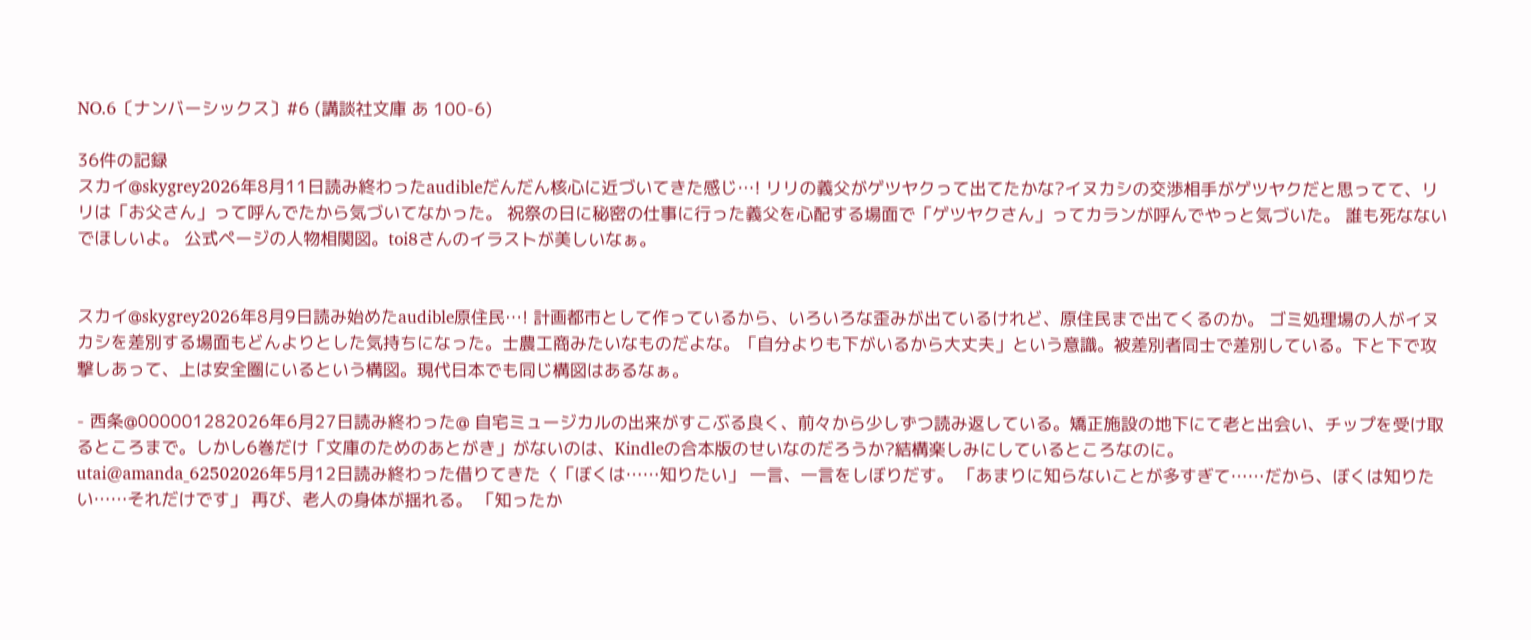NO.6〔ナンバーシックス〕#6 (講談社文庫 あ 100-6)

36件の記録
スカイ@skygrey2026年8月11日読み終わったaudibleだんだん核心に近づいてきた感じ…! リリの義父がゲツヤクって出てたかな?イヌカシの交渉相手がゲツヤクだと思ってて、リリは「お父さん」って呼んでたから気づいてなかった。 祝祭の日に秘密の仕事に行った義父を心配する場面で「ゲツヤクさん」ってカランが呼んでやっと気づいた。 誰も死なないでほしいよ。 公式ページの人物相関図。toi8さんのイラストが美しいなぁ。


スカイ@skygrey2026年8月9日読み始めたaudible原住民…! 計画都市として作っているから、いろいろな歪みが出ているけれど、原住民まで出てくるのか。 ゴミ処理場の人がイヌカシを差別する場面もどんよりとした気持ちになった。士農工商みたいなものだよな。「自分よりも下がいるから大丈夫」という意識。被差別者同士で差別している。下と下で攻撃しあって、上は安全圏にいるという構図。現代日本でも同じ構図はあるなぁ。

- 西条@000001282026年6月27日読み終わった@ 自宅ミュージカルの出来がすこぶる良く、前々から少しずつ読み返している。矯正施設の地下にて老と出会い、チップを受け取るところまで。しかし6巻だけ「文庫のためのあとがき」がないのは、Kindleの合本版のせいなのだろうか?結構楽しみにしているところなのに。
utai@amanda_62502026年5月12日読み終わった借りてきた〈「ぼくは……知りたい」 一言、一言をしぼりだす。 「あまりに知らないことが多すぎて……だから、ぼくは知りたい……それだけです」 再び、老人の身体が揺れる。 「知ったか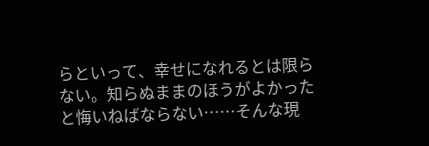らといって、幸せになれるとは限らない。知らぬままのほうがよかったと悔いねばならない……そんな現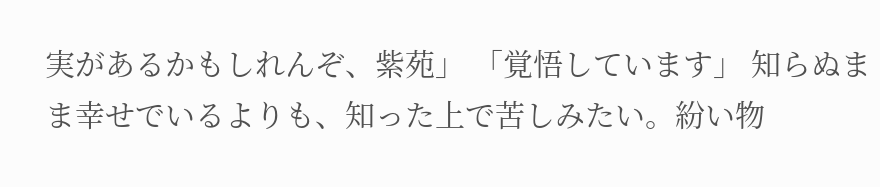実があるかもしれんぞ、紫苑」 「覚悟しています」 知らぬまま幸せでいるよりも、知った上で苦しみたい。紛い物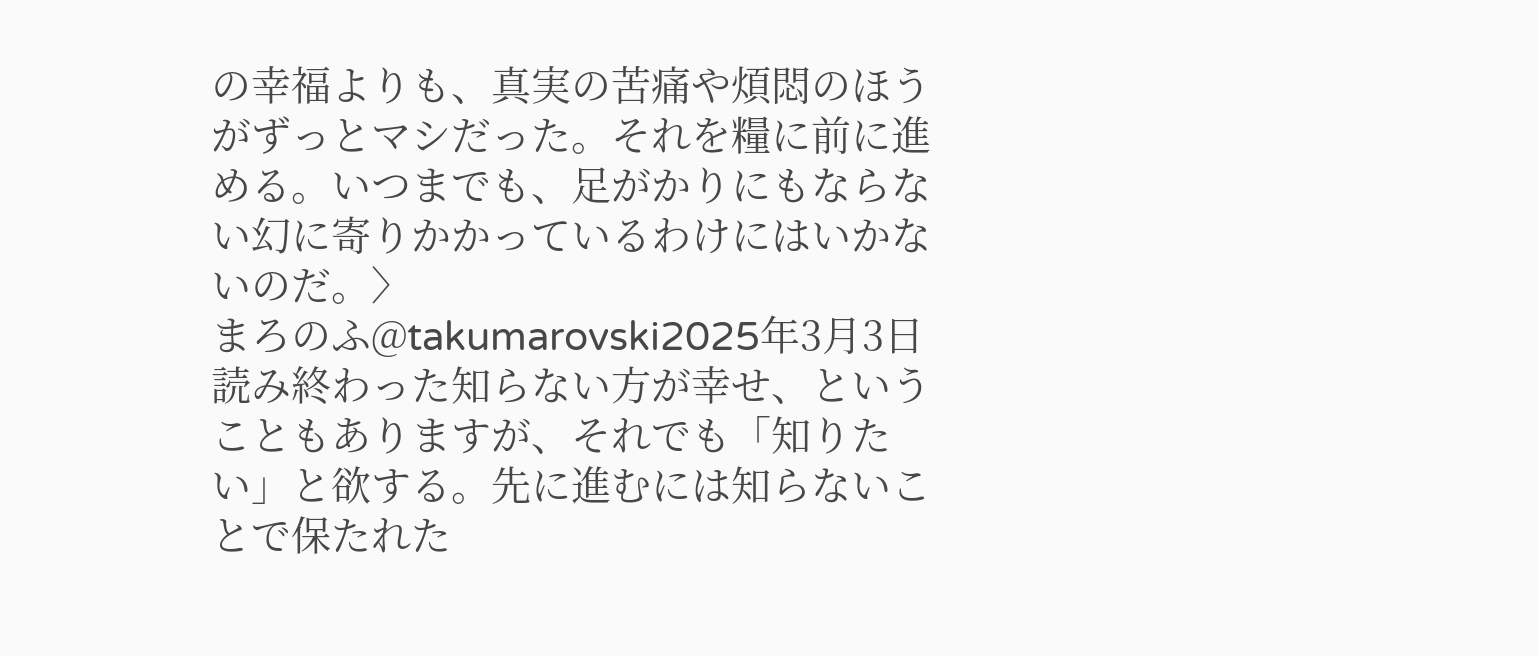の幸福よりも、真実の苦痛や煩悶のほうがずっとマシだった。それを糧に前に進める。いつまでも、足がかりにもならない幻に寄りかかっているわけにはいかないのだ。〉
まろのふ@takumarovski2025年3月3日読み終わった知らない方が幸せ、ということもありますが、それでも「知りたい」と欲する。先に進むには知らないことで保たれた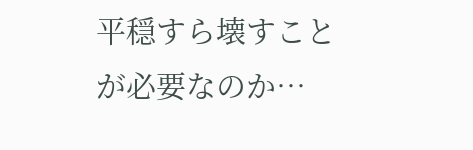平穏すら壊すことが必要なのか…